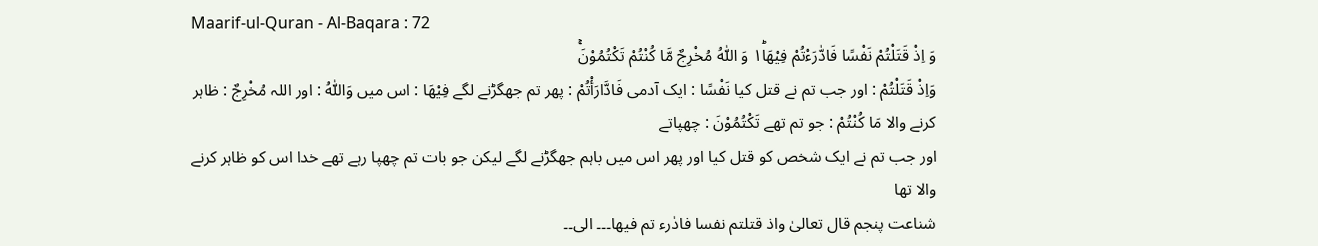Maarif-ul-Quran - Al-Baqara : 72
وَ اِذْ قَتَلْتُمْ نَفْسًا فَادّٰرَءْتُمْ فِیْهَا١ؕ وَ اللّٰهُ مُخْرِجٌ مَّا كُنْتُمْ تَكْتُمُوْنَۚ
وَاِذْ قَتَلْتُمْ : اور جب تم نے قتل کیا نَفْسًا : ایک آدمی فَادَّارَأْتُمْ : پھر تم جھگڑنے لگے فِیْهَا : اس میں وَاللّٰہُ : اور اللہ مُخْرِجٌ : ظاہر کرنے والا مَا كُنْتُمْ : جو تم تھے تَكْتُمُوْنَ : چھپاتے
اور جب تم نے ایک شخص کو قتل کیا اور پھر اس میں باہم جھگڑنے لگے لیکن جو بات تم چھپا رہے تھے خدا اس کو ظاہر کرنے والا تھا
شناعت پنجم قال تعالیٰ واذ قتلتم نفسا فادٰرء تم فیھا۔۔۔ الی۔۔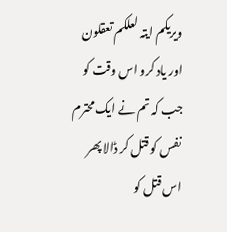ویریکم ایتہ لعلکم تعقلون اور یاد کرو اس وقت کو جب کہ تم نے ایک محترم نفس کو قتل کر ڈالا پھر اس قتل کو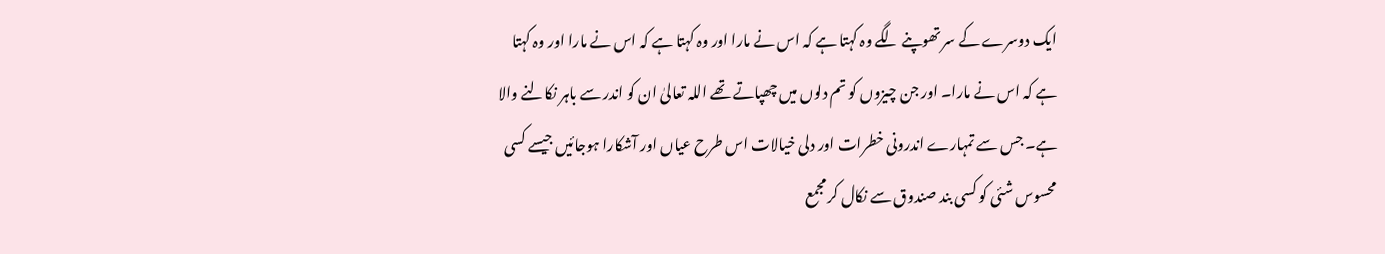ایک دوسرے کے سر تھوپنے لگے وہ کہتا ہے کہ اس نے مارا اور وہ کہتا ہے کہ اس نے مارا اور وہ کہتا ہے کہ اس نے مارا۔ اور جن چیزوں کو تم دلوں میں چھپاتے تھے اللہ تعالیٰ ان کو اندر سے باہر نکالنے والا ہے۔ جس سے تمہارے اندرونی خطرات اور دلی خیالات اس طرح عیاں اور آشکارا ہوجائیں جیسے کسی محسوس شئی کو کسی بند صندوق سے نکال کر مجمع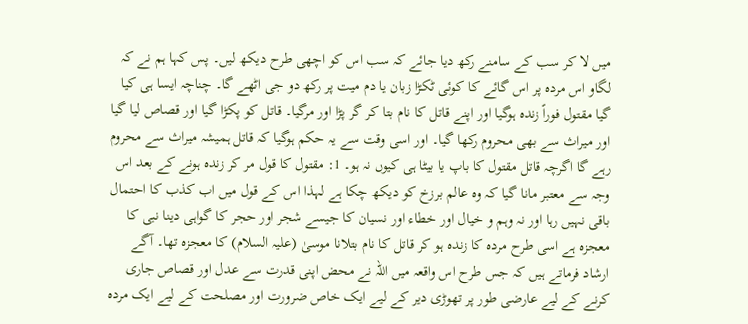میں لا کر سب کے سامنے رکھ دیا جائے کہ سب اس کو اچھی طرح دیکھ لیں۔ پس کہا ہم نے کہ لگاو اس مردہ پر اس گائے کا کوئی ٹکڑا زبان یا دم میت پر رکھ دو جی اٹھے گا۔ چناچہ ایسا ہی کیا گیا مقتول فوراً زندہ ہوگیا اور اپنے قاتل کا نام بتا کر گر پڑا اور مرگیا۔ قاتل کو پکڑا گیا اور قصاص لیا گیا اور میراث سے بھی محروم رکھا گیا۔ اور اسی وقت سے یہ حکم ہوگیا کہ قاتل ہمیشہ میراث سے محروم رہے گا اگرچہ قاتل مقتول کا باپ یا بیٹا ہی کیوں نہ ہو۔ 1: مقتول کا قول مر کر زندہ ہونے کے بعد اس وجہ سے معتبر مانا گیا کہ وہ عالم برزخ کو دیکھ چکا ہے لہذا اس کے قول میں اب کذب کا احتمال باقی نہیں رہا اور نہ وہم و خیال اور خطاء اور نسیان کا جیسے شجر اور حجر کا گواہی دینا نبی کا معجزہ ہے اسی طرح مردہ کا زندہ ہو کر قاتل کا نام بتلانا موسیٰ (علیہ السلام) کا معجزہ تھا۔ آگے ارشاد فرماتے ہیں کہ جس طرح اس واقعہ میں اللہ نے محض اپنی قدرت سے عدل اور قصاص جاری کرنے کے لیے عارضی طور پر تھوڑی دیر کے لیے ایک خاص ضرورت اور مصلحت کے لیے ایک مردہ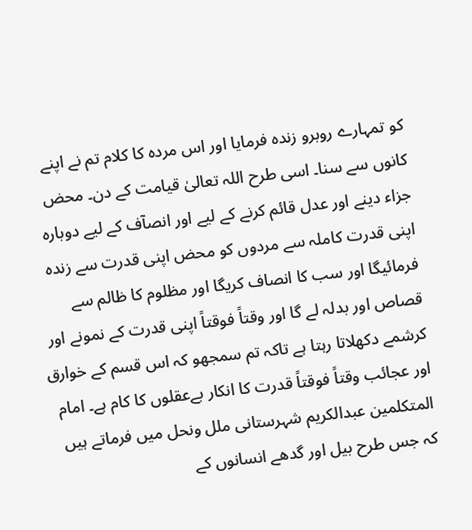کو تمہارے روبرو زندہ فرمایا اور اس مردہ کا کلام تم نے اپنے کانوں سے سنا۔ اسی طرح اللہ تعالیٰ قیامت کے دن۔ محض جزاء دینے اور عدل قائم کرنے کے لیے اور انصآف کے لیے دوبارہ اپنی قدرت کاملہ سے مردوں کو محض اپنی قدرت سے زندہ فرمائیگا اور سب کا انصاف کریگا اور مظلوم کا ظالم سے قصاص اور بدلہ لے گا اور وقتاً فوقتاً اپنی قدرت کے نمونے اور کرشمے دکھلاتا رہتا ہے تاکہ تم سمجھو کہ اس قسم کے خوارق اور عجائب وقتاً فوقتاً قدرت کا انکار بےعقلوں کا کام ہے۔ امام المتکلمین عبدالکریم شہرستانی ملل ونحل میں فرماتے ہیں کہ جس طرح بیل اور گدھے انسانوں کے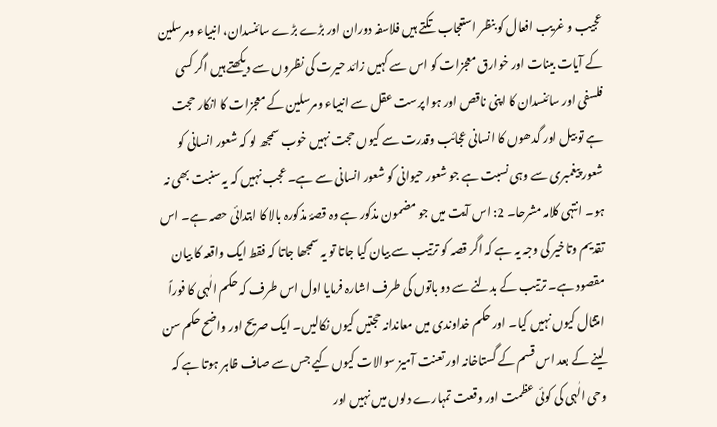عجیب و غریب افعال کو بنظر استعجاب تکتے ہیں فلاسفہ دوران اور بڑے بڑے سائنسدان، انبیاء ومرسلین کے آیات بینات اور خوارق معجزات کو اس سے کہیں زائد حیرت کی نظروں سے دیکھتے ہیں اگر کسی فلسفی اور سائنسدان کا اپنی ناقص اور ہوا پرست عقل سے انبیاء ومرسلین کے معجزات کا انکار حجت ہے تو بیل اور گدھوں کا انسانی عجائب وقدرت سے کیوں حجت نہیں خوب سمجھ لو کہ شعور انسانی کو شعور پیغمبری سے وہی نسبت ہے جو شعور حیوانی کو شعور انسانی سے ہے۔ عجب نہیں کہ یہ سنبت بھی نہ ہو۔ انتہی کلامہ مشرحا۔ 2: اس آیت میں جو مضمون مذکور ہے وہ قصۂ مذکورہ بالا کا ابتدائی حصہ ہے۔ اس تقدیم وتاخیر کی وجہ یہ ہے کہ اگر قصہ کو ترتیب سے بیان کیا جاتا تو یہ سمجھا جاتا کہ فقط ایک واقعہ کا بیان مقصود ہے۔ ترتیب کے بدلنے سے دو باتوں کی طرف اشارہ فرمایا اول اس طرف کہ حکم الٰہی کا فوراً امتثال کیوں نہیں کیا۔ اور حکم خداوندی میں معاندانہ حجتیں کیوں نکالیں۔ ایک صریح اور واضح حکم سن لینے کے بعد اس قسم کے گستاخانہ اور تعنت آمیز سوالات کیوں کیے جس سے صاف ظاہر ہوتا ہے کہ وحی الٰہی کی کوئی عظمت اور وقعت تمہارے دلوں میں نہیں اور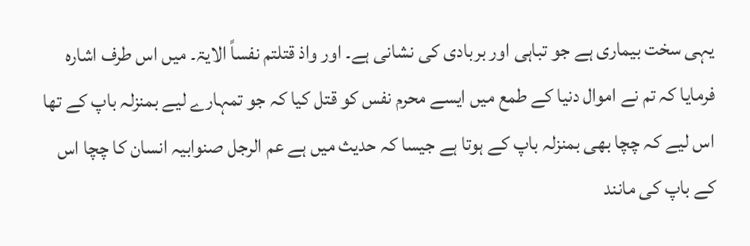یہی سخت بیماری ہے جو تباہی اور بربادی کی نشانی ہے۔ اور واذ قتلتم نفساً الایۃ۔ میں اس طرف اشارہ فرمایا کہ تم نے اموال دنیا کے طمع میں ایسے محرم نفس کو قتل کیا کہ جو تمہارے لیے بمنزلہ باپ کے تھا اس لیے کہ چچا بھی بمنزلہ باپ کے ہوتا ہے جیسا کہ حدیث میں ہے عم الرجل صنوابیہ انسان کا چچا اس کے باپ کی مانند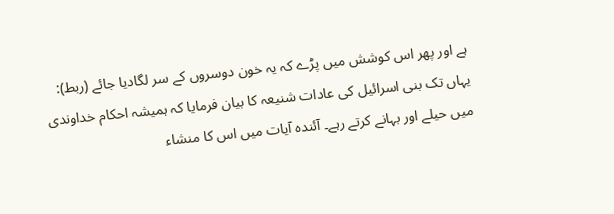ہے اور پھر اس کوشش میں پڑے کہ یہ خون دوسروں کے سر لگادیا جائے (ربط): یہاں تک بنی اسرائیل کی عادات شنیعہ کا بیان فرمایا کہ ہمیشہ احکام خداوندی میں حیلے اور بہانے کرتے رہے۔ آئندہ آیات میں اس کا منشاء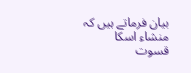بیان فرماتے ہیں کہ منشاء اسکا قسوت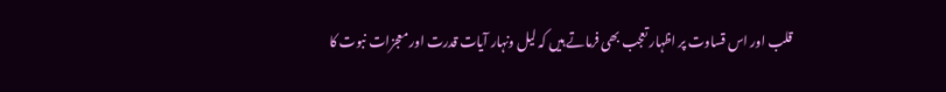قلب اور اس قساوت پر اظہار تعجب بھی فرماتے ہیں کہ لیل ونہار آیات قدرت اور معجزات نبوت کا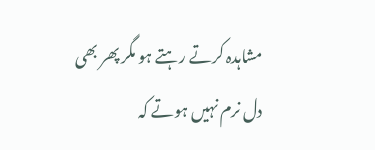مشاہدہ کرتے رہتے ہو مگر پھر بھی دل نرم نہیں ہوتے کہ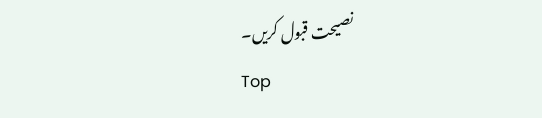نصیحت قبول کریں۔
Top